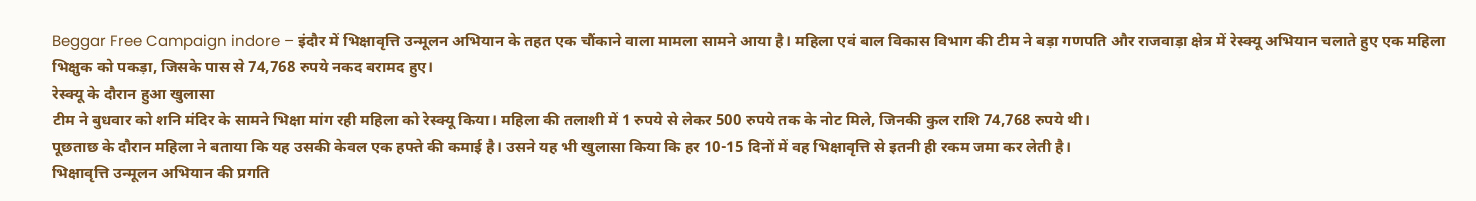Beggar Free Campaign indore – इंदौर में भिक्षावृत्ति उन्मूलन अभियान के तहत एक चौंकाने वाला मामला सामने आया है। महिला एवं बाल विकास विभाग की टीम ने बड़ा गणपति और राजवाड़ा क्षेत्र में रेस्क्यू अभियान चलाते हुए एक महिला भिक्षुक को पकड़ा, जिसके पास से 74,768 रुपये नकद बरामद हुए।
रेस्क्यू के दौरान हुआ खुलासा
टीम ने बुधवार को शनि मंदिर के सामने भिक्षा मांग रही महिला को रेस्क्यू किया। महिला की तलाशी में 1 रुपये से लेकर 500 रुपये तक के नोट मिले, जिनकी कुल राशि 74,768 रुपये थी।
पूछताछ के दौरान महिला ने बताया कि यह उसकी केवल एक हफ्ते की कमाई है। उसने यह भी खुलासा किया कि हर 10-15 दिनों में वह भिक्षावृत्ति से इतनी ही रकम जमा कर लेती है।
भिक्षावृत्ति उन्मूलन अभियान की प्रगति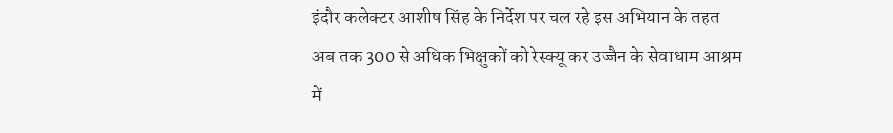इंदौर कलेक्टर आशीष सिंह के निर्देश पर चल रहे इस अभियान के तहत अब तक 300 से अधिक भिक्षुकों को रेस्क्यू कर उज्जैन के सेवाधाम आश्रम में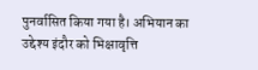पुनर्वासित किया गया है। अभियान का उद्देश्य इंदौर को भिक्षावृत्ति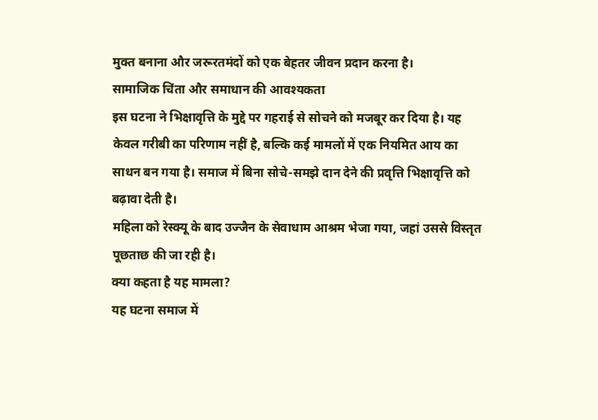मुक्त बनाना और जरूरतमंदों को एक बेहतर जीवन प्रदान करना है।
सामाजिक चिंता और समाधान की आवश्यकता
इस घटना ने भिक्षावृत्ति के मुद्दे पर गहराई से सोचने को मजबूर कर दिया है। यह केवल गरीबी का परिणाम नहीं है, बल्कि कई मामलों में एक नियमित आय का साधन बन गया है। समाज में बिना सोचे-समझे दान देने की प्रवृत्ति भिक्षावृत्ति को बढ़ावा देती है।
महिला को रेस्क्यू के बाद उज्जैन के सेवाधाम आश्रम भेजा गया, जहां उससे विस्तृत पूछताछ की जा रही है।
क्या कहता है यह मामला?
यह घटना समाज में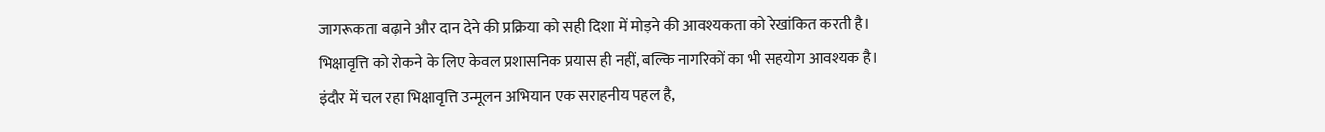जागरूकता बढ़ाने और दान देने की प्रक्रिया को सही दिशा में मोड़ने की आवश्यकता को रेखांकित करती है। भिक्षावृत्ति को रोकने के लिए केवल प्रशासनिक प्रयास ही नहीं, बल्कि नागरिकों का भी सहयोग आवश्यक है।
इंदौर में चल रहा भिक्षावृत्ति उन्मूलन अभियान एक सराहनीय पहल है,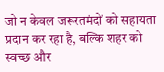जो न केवल जरूरतमंदों को सहायता प्रदान कर रहा है, बल्कि शहर को स्वच्छ और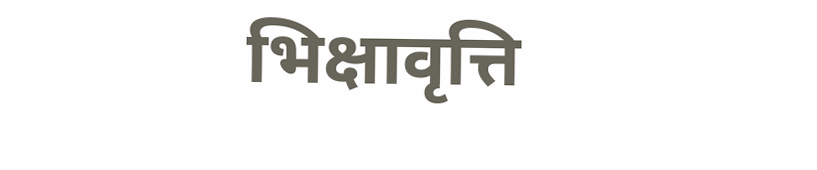भिक्षावृत्ति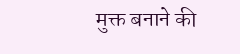मुक्त बनाने की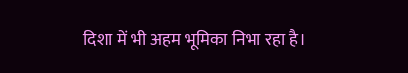दिशा में भी अहम भूमिका निभा रहा है।